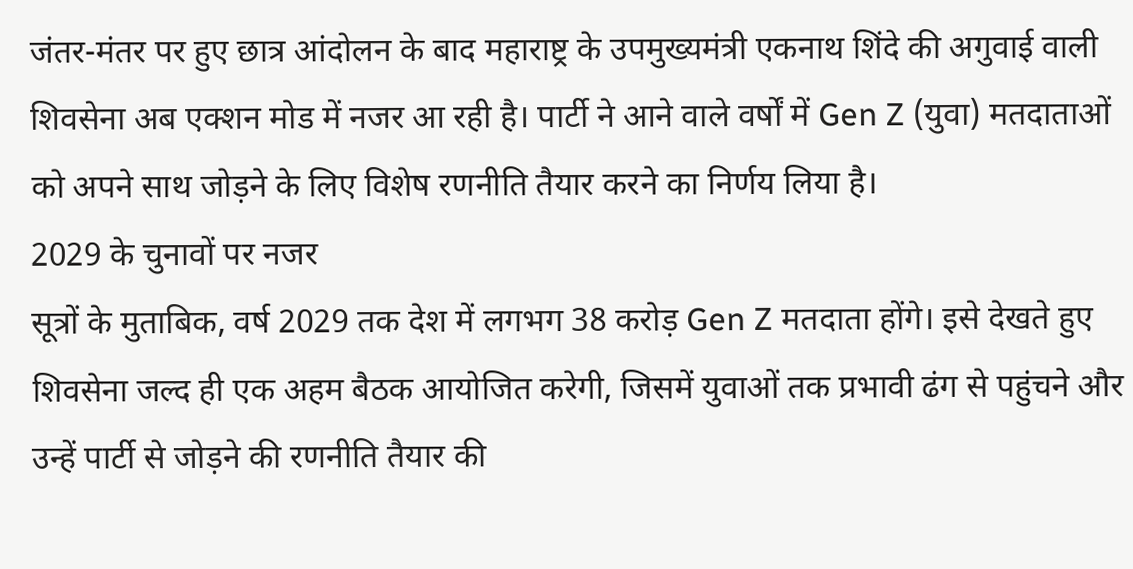जंतर-मंतर पर हुए छात्र आंदोलन के बाद महाराष्ट्र के उपमुख्यमंत्री एकनाथ शिंदे की अगुवाई वाली शिवसेना अब एक्शन मोड में नजर आ रही है। पार्टी ने आने वाले वर्षों में Gen Z (युवा) मतदाताओं को अपने साथ जोड़ने के लिए विशेष रणनीति तैयार करने का निर्णय लिया है।
2029 के चुनावों पर नजर
सूत्रों के मुताबिक, वर्ष 2029 तक देश में लगभग 38 करोड़ Gen Z मतदाता होंगे। इसे देखते हुए शिवसेना जल्द ही एक अहम बैठक आयोजित करेगी, जिसमें युवाओं तक प्रभावी ढंग से पहुंचने और उन्हें पार्टी से जोड़ने की रणनीति तैयार की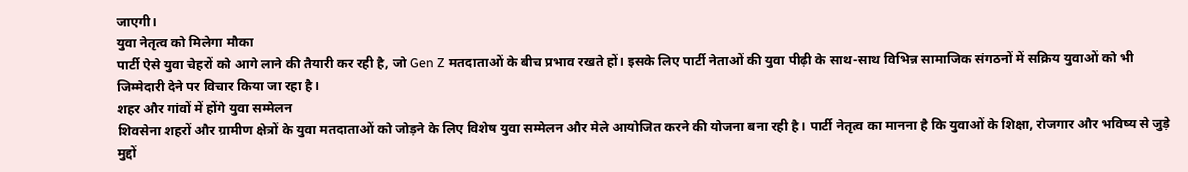जाएगी।
युवा नेतृत्व को मिलेगा मौका
पार्टी ऐसे युवा चेहरों को आगे लाने की तैयारी कर रही है, जो Gen Z मतदाताओं के बीच प्रभाव रखते हों। इसके लिए पार्टी नेताओं की युवा पीढ़ी के साथ-साथ विभिन्न सामाजिक संगठनों में सक्रिय युवाओं को भी जिम्मेदारी देने पर विचार किया जा रहा है।
शहर और गांवों में होंगे युवा सम्मेलन
शिवसेना शहरों और ग्रामीण क्षेत्रों के युवा मतदाताओं को जोड़ने के लिए विशेष युवा सम्मेलन और मेले आयोजित करने की योजना बना रही है। पार्टी नेतृत्व का मानना है कि युवाओं के शिक्षा, रोजगार और भविष्य से जुड़े मुद्दों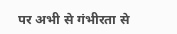पर अभी से गंभीरता से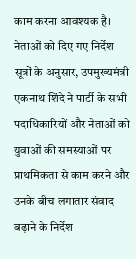काम करना आवश्यक है।
नेताओं को दिए गए निर्देश
सूत्रों के अनुसार, उपमुख्यमंत्री एकनाथ शिंदे ने पार्टी के सभी पदाधिकारियों और नेताओं को युवाओं की समस्याओं पर प्राथमिकता से काम करने और उनके बीच लगातार संवाद बढ़ाने के निर्देश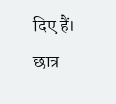दिए हैं।
छात्र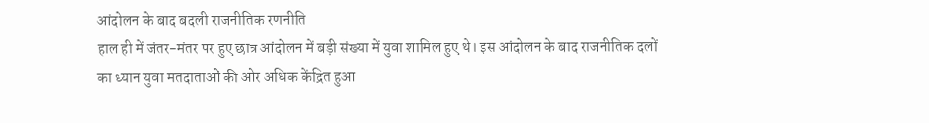आंदोलन के बाद बदली राजनीतिक रणनीति
हाल ही में जंतर-मंतर पर हुए छात्र आंदोलन में बड़ी संख्या में युवा शामिल हुए थे। इस आंदोलन के बाद राजनीतिक दलों का ध्यान युवा मतदाताओं की ओर अधिक केंद्रित हुआ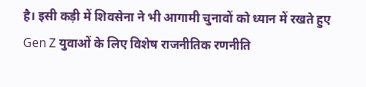है। इसी कड़ी में शिवसेना ने भी आगामी चुनावों को ध्यान में रखते हुए Gen Z युवाओं के लिए विशेष राजनीतिक रणनीति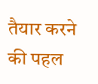तैयार करने की पहल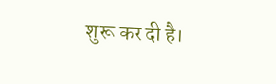शुरू कर दी है।